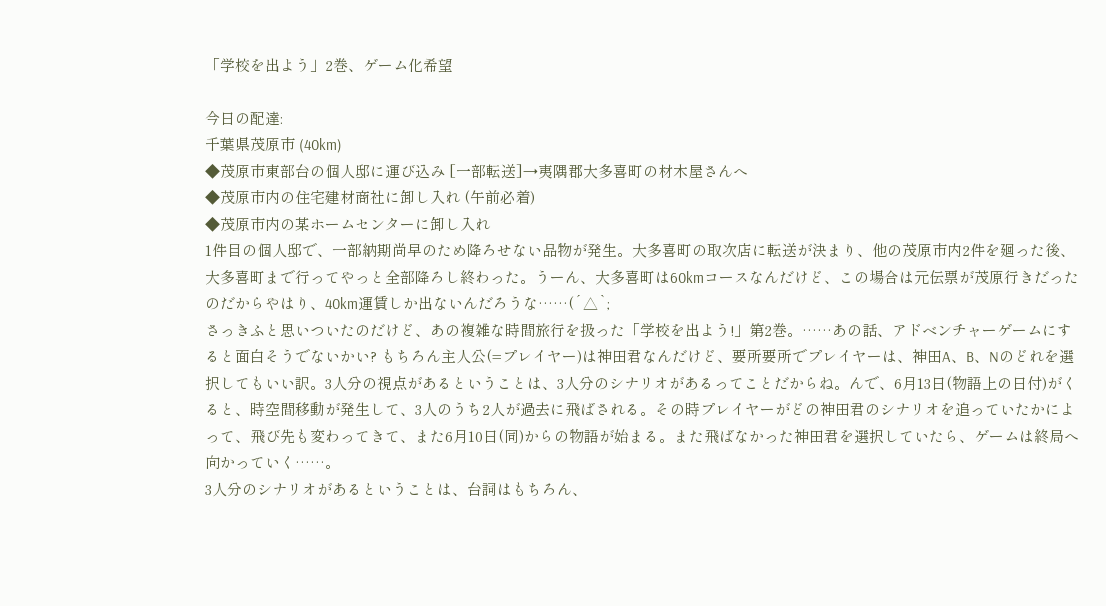「学校を出よう」2巻、ゲーム化希望

今日の配達:
千葉県茂原市 (40km)
◆茂原市東部台の個人邸に運び込み [一部転送]→夷隅郡大多喜町の材木屋さんへ
◆茂原市内の住宅建材商社に卸し入れ (午前必着)
◆茂原市内の某ホームセンターに卸し入れ
1件目の個人邸で、一部納期尚早のため降ろせない品物が発生。大多喜町の取次店に転送が決まり、他の茂原市内2件を廻った後、大多喜町まで行ってやっと全部降ろし終わった。うーん、大多喜町は60kmコースなんだけど、この場合は元伝票が茂原行きだったのだからやはり、40km運賃しか出ないんだろうな……(´△`;
さっきふと思いついたのだけど、あの複雑な時間旅行を扱った「学校を出よう!」第2巻。……あの話、アドベンチャーゲームにすると面白そうでないかい? もちろん主人公(=プレイヤー)は神田君なんだけど、要所要所でプレイヤーは、神田A、B、Nのどれを選択してもいい訳。3人分の視点があるということは、3人分のシナリオがあるってことだからね。んで、6月13日(物語上の日付)がくると、時空間移動が発生して、3人のうち2人が過去に飛ばされる。その時プレイヤーがどの神田君のシナリオを追っていたかによって、飛び先も変わってきて、また6月10日(同)からの物語が始まる。また飛ばなかった神田君を選択していたら、ゲームは終局へ向かっていく……。
3人分のシナリオがあるということは、台詞はもちろん、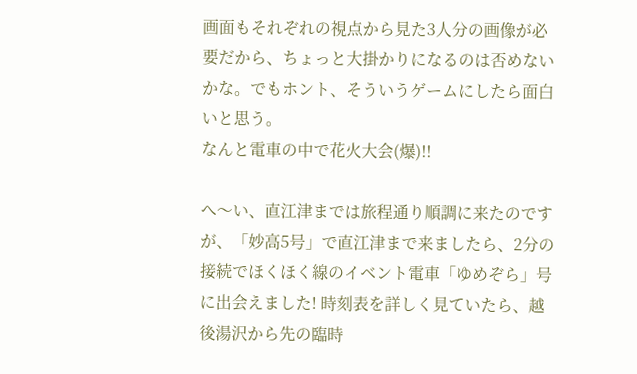画面もそれぞれの視点から見た3人分の画像が必要だから、ちょっと大掛かりになるのは否めないかな。でもホント、そういうゲームにしたら面白いと思う。
なんと電車の中で花火大会(爆)!!

へ〜い、直江津までは旅程通り順調に来たのですが、「妙高5号」で直江津まで来ましたら、2分の接続でほくほく線のイベント電車「ゆめぞら」号に出会えました! 時刻表を詳しく見ていたら、越後湯沢から先の臨時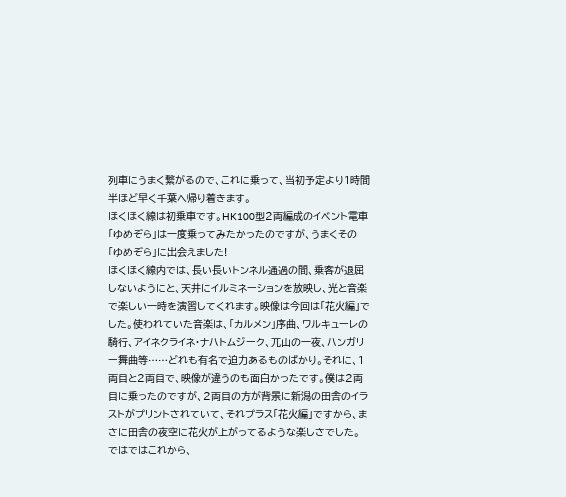列車にうまく繋がるので、これに乗って、当初予定より1時間半ほど早く千葉へ帰り着きます。
ほくほく線は初乗車です。HK100型2両編成のイベント電車「ゆめぞら」は一度乗ってみたかったのですが、うまくその「ゆめぞら」に出会えました!
ほくほく線内では、長い長いトンネル通過の間、乗客が退屈しないようにと、天井にイルミネーションを放映し、光と音楽で楽しい一時を演習してくれます。映像は今回は「花火編」でした。使われていた音楽は、「カルメン」序曲、ワルキューレの騎行、アイネクライネ・ナハトムジーク、兀山の一夜、ハンガリー舞曲等……どれも有名で迫力あるものばかり。それに、1両目と2両目で、映像が違うのも面白かったです。僕は2両目に乗ったのですが、2両目の方が背景に新潟の田舎のイラストがプリントされていて、それプラス「花火編」ですから、まさに田舎の夜空に花火が上がってるような楽しさでした。
ではではこれから、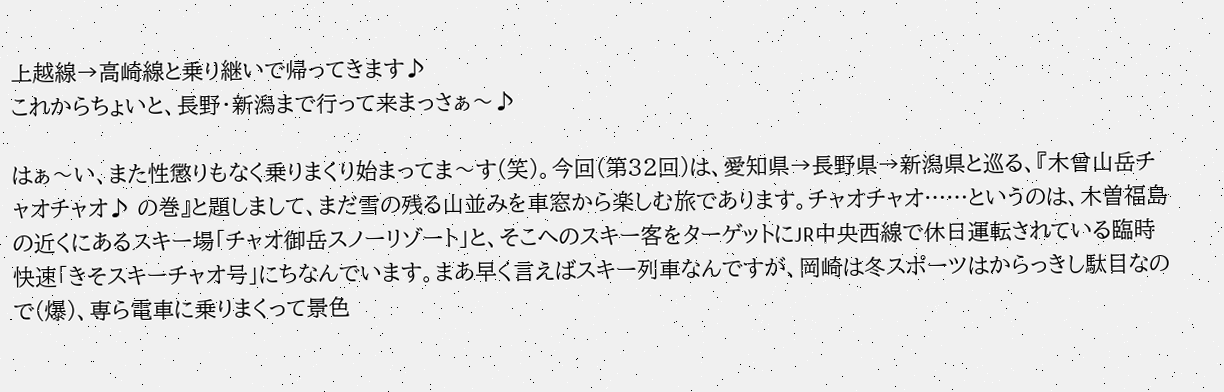上越線→高崎線と乗り継いで帰ってきます♪
これからちょいと、長野・新潟まで行って来まっさぁ〜♪

はぁ〜い、また性懲りもなく乗りまくり始まってま〜す(笑)。今回(第32回)は、愛知県→長野県→新潟県と巡る、『木曾山岳チャオチャオ♪ の巻』と題しまして、まだ雪の残る山並みを車窓から楽しむ旅であります。チャオチャオ……というのは、木曽福島の近くにあるスキー場「チャオ御岳スノーリゾート」と、そこへのスキー客をターゲットにJR中央西線で休日運転されている臨時快速「きそスキーチャオ号」にちなんでいます。まあ早く言えばスキー列車なんですが、岡崎は冬スポーツはからっきし駄目なので(爆)、専ら電車に乗りまくって景色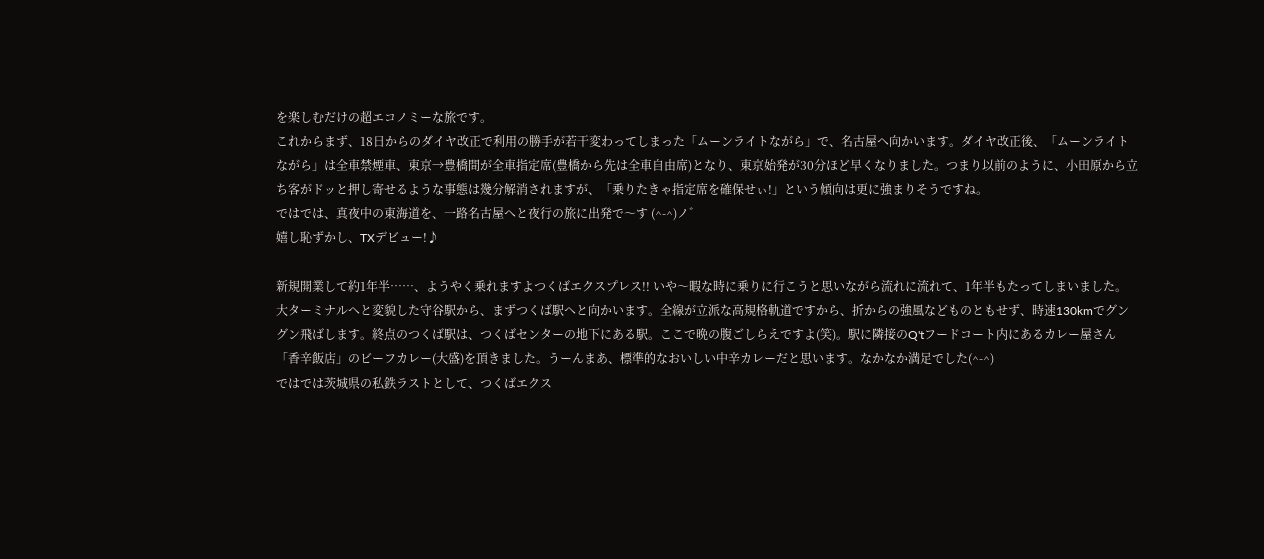を楽しむだけの超エコノミーな旅です。
これからまず、18日からのダイヤ改正で利用の勝手が若干変わってしまった「ムーンライトながら」で、名古屋へ向かいます。ダイヤ改正後、「ムーンライトながら」は全車禁煙車、東京→豊橋間が全車指定席(豊橋から先は全車自由席)となり、東京始発が30分ほど早くなりました。つまり以前のように、小田原から立ち客がドッと押し寄せるような事態は幾分解消されますが、「乗りたきゃ指定席を確保せぃ!」という傾向は更に強まりそうですね。
ではでは、真夜中の東海道を、一路名古屋へと夜行の旅に出発で〜す (^-^)ノ゛
嬉し恥ずかし、TXデビュー!♪

新規開業して約1年半……、ようやく乗れますよつくばエクスプレス!! いや〜暇な時に乗りに行こうと思いながら流れに流れて、1年半もたってしまいました。
大ターミナルへと変貌した守谷駅から、まずつくば駅へと向かいます。全線が立派な高規格軌道ですから、折からの強風などものともせず、時速130kmでグングン飛ばします。終点のつくば駅は、つくばセンターの地下にある駅。ここで晩の腹ごしらえですよ(笑)。駅に隣接のQ'tフードコート内にあるカレー屋さん「香辛飯店」のビーフカレー(大盛)を頂きました。うーんまあ、標準的なおいしい中辛カレーだと思います。なかなか満足でした(^-^)
ではでは茨城県の私鉄ラストとして、つくばエクス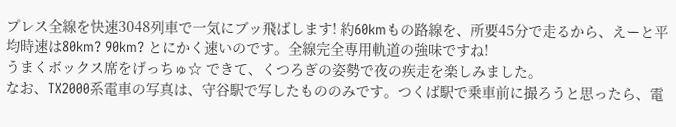プレス全線を快速3048列車で一気にブッ飛ばします! 約60kmもの路線を、所要45分で走るから、えーと平均時速は80km? 90km? とにかく速いのです。全線完全専用軌道の強味ですね!
うまくボックス席をげっちゅ☆ できて、くつろぎの姿勢で夜の疾走を楽しみました。
なお、TX2000系電車の写真は、守谷駅で写したもののみです。つくば駅で乗車前に撮ろうと思ったら、電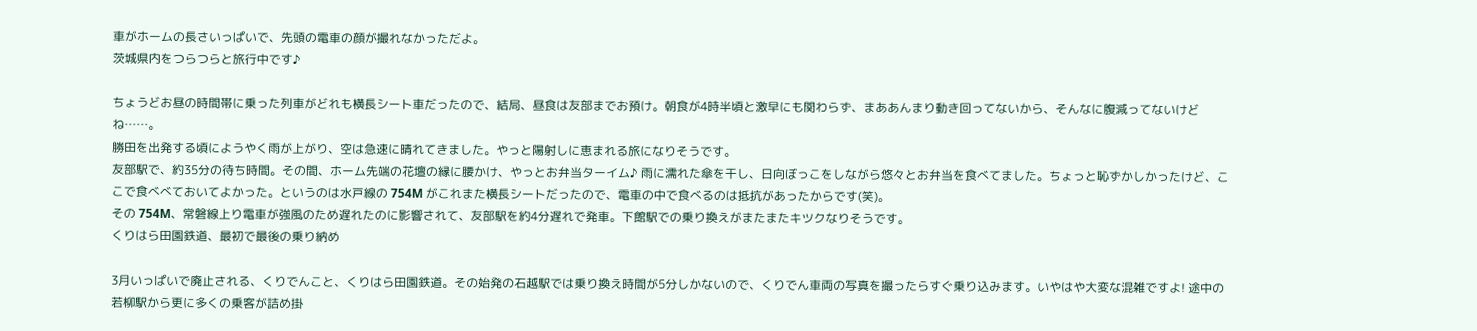車がホームの長さいっぱいで、先頭の電車の顔が撮れなかっただよ。
茨城県内をつらつらと旅行中です♪

ちょうどお昼の時間帯に乗った列車がどれも横長シート車だったので、結局、昼食は友部までお預け。朝食が4時半頃と激早にも関わらず、まああんまり動き回ってないから、そんなに腹減ってないけどね……。
勝田を出発する頃にようやく雨が上がり、空は急速に晴れてきました。やっと陽射しに恵まれる旅になりそうです。
友部駅で、約35分の待ち時間。その間、ホーム先端の花壇の縁に腰かけ、やっとお弁当ターイム♪ 雨に濡れた傘を干し、日向ぼっこをしながら悠々とお弁当を食べてました。ちょっと恥ずかしかったけど、ここで食べべておいてよかった。というのは水戸線の 754M がこれまた横長シートだったので、電車の中で食べるのは抵抗があったからです(笑)。
その 754M、常磐線上り電車が強風のため遅れたのに影響されて、友部駅を約4分遅れで発車。下館駅での乗り換えがまたまたキツクなりそうです。
くりはら田園鉄道、最初で最後の乗り納め

3月いっぱいで廃止される、くりでんこと、くりはら田園鉄道。その始発の石越駅では乗り換え時間が5分しかないので、くりでん車両の写真を撮ったらすぐ乗り込みます。いやはや大変な混雑ですよ! 途中の若柳駅から更に多くの乗客が詰め掛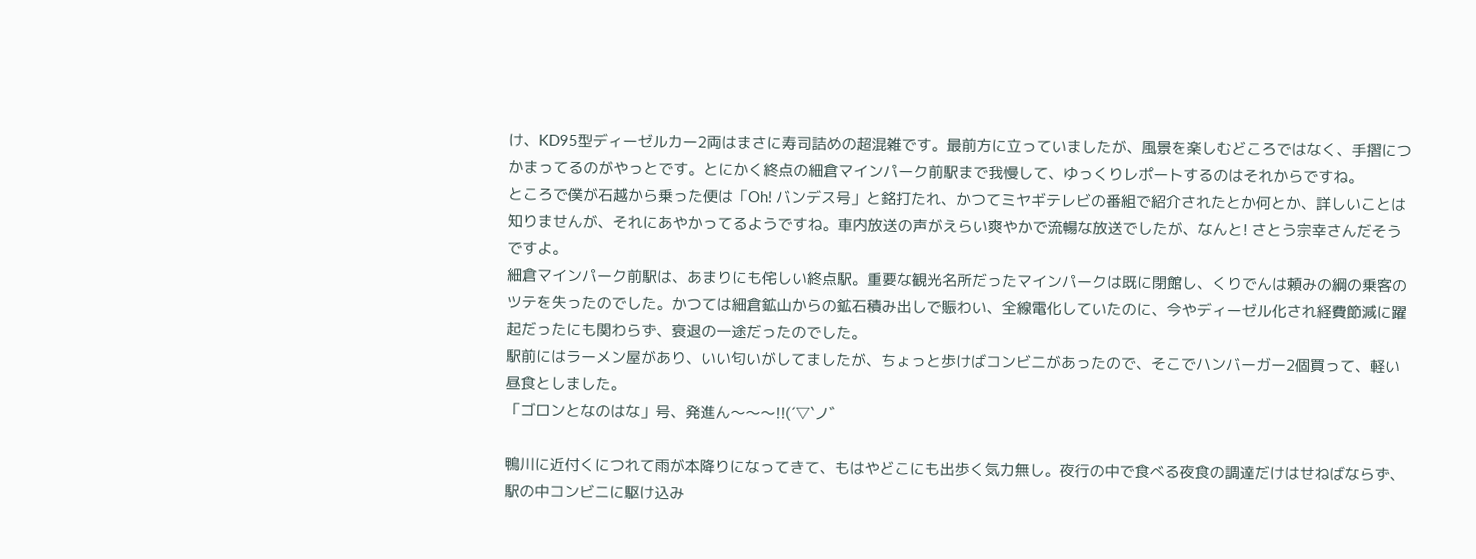け、KD95型ディーゼルカー2両はまさに寿司詰めの超混雑です。最前方に立っていましたが、風景を楽しむどころではなく、手摺につかまってるのがやっとです。とにかく終点の細倉マインパーク前駅まで我慢して、ゆっくりレポートするのはそれからですね。
ところで僕が石越から乗った便は「Oh! バンデス号」と銘打たれ、かつてミヤギテレビの番組で紹介されたとか何とか、詳しいことは知りませんが、それにあやかってるようですね。車内放送の声がえらい爽やかで流暢な放送でしたが、なんと! さとう宗幸さんだそうですよ。
細倉マインパーク前駅は、あまりにも侘しい終点駅。重要な観光名所だったマインパークは既に閉館し、くりでんは頼みの綱の乗客のツテを失ったのでした。かつては細倉鉱山からの鉱石積み出しで賑わい、全線電化していたのに、今やディーゼル化され経費節減に躍起だったにも関わらず、衰退の一途だったのでした。
駅前にはラーメン屋があり、いい匂いがしてましたが、ちょっと歩けばコンビニがあったので、そこでハンバーガー2個買って、軽い昼食としました。
「ゴロンとなのはな」号、発進ん〜〜〜!!(´▽`ノ゛

鴨川に近付くにつれて雨が本降りになってきて、もはやどこにも出歩く気力無し。夜行の中で食べる夜食の調達だけはせねばならず、駅の中コンビニに駆け込み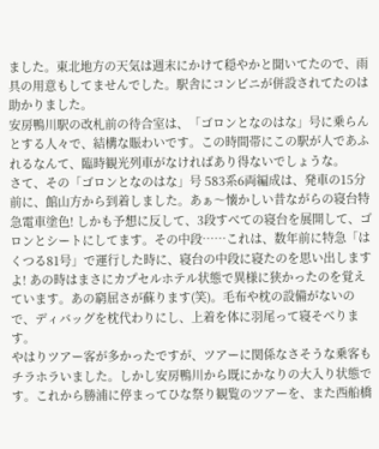ました。東北地方の天気は週末にかけて穏やかと聞いてたので、雨具の用意もしてませんでした。駅舎にコンビニが併設されてたのは助かりました。
安房鴨川駅の改札前の待合室は、「ゴロンとなのはな」号に乗らんとする人々で、結構な賑わいです。この時間帯にこの駅が人であふれるなんて、臨時観光列車がなければあり得ないでしょうな。
さて、その「ゴロンとなのはな」号 583系6両編成は、発車の15分前に、館山方から到着しました。あぁ〜懐かしい昔ながらの寝台特急電車塗色! しかも予想に反して、3段すべての寝台を展開して、ゴロンとシートにしてます。その中段……これは、数年前に特急「はくつる81号」で運行した時に、寝台の中段に寝たのを思い出しますよ! あの時はまさにカプセルホテル状態で異様に狭かったのを覚えています。あの窮屈さが蘇ります(笑)。毛布や枕の設備がないので、ディバッグを枕代わりにし、上着を体に羽尾って寝そべります。
やはりツアー客が多かったですが、ツアーに関係なさそうな乗客もチラホラいました。しかし安房鴨川から既にかなりの大入り状態です。これから勝浦に停まってひな祭り観覧のツアーを、また西船橋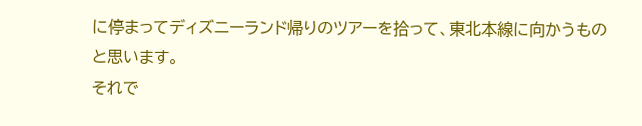に停まってディズニーランド帰りのツアーを拾って、東北本線に向かうものと思います。
それで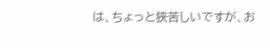は、ちょっと狭苦しいですが、お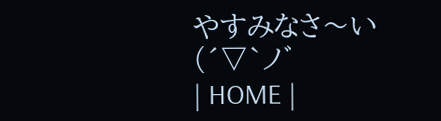やすみなさ〜い(´▽`ノ゛
| HOME |